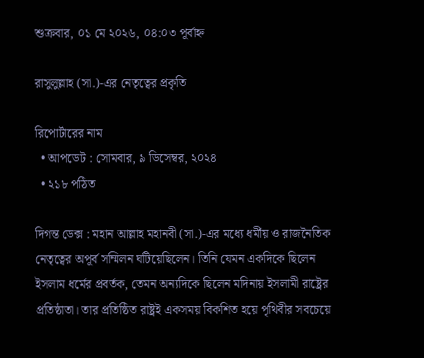শুক্রবার, ০১ মে ২০২৬, ০৪:০৩ পূর্বাহ্ন

রাসুলুল্লাহ (সা.)-এর নেতৃত্বের প্রকৃতি

রিপোর্টারের নাম
  • আপডেট : সোমবার, ৯ ডিসেম্বর, ২০২৪
  • ২১৮ পঠিত

দিগন্ত ডেক্স : মহান আল্লাহ মহানবী (সা.)-এর মধ্যে ধর্মীয় ও রাজনৈতিক নেতৃত্বের অপূর্ব সম্মিলন ঘটিয়েছিলেন। তিনি যেমন একদিকে ছিলেন ইসলাম ধর্মের প্রবর্তক, তেমন অন্যদিকে ছিলেন মদিনায় ইসলামী রাষ্ট্রের প্রতিষ্ঠাতা। তার প্রতিষ্ঠিত রাষ্ট্রই একসময় বিকশিত হয়ে পৃথিবীর সবচেয়ে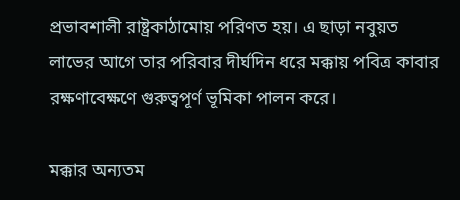প্রভাবশালী রাষ্ট্রকাঠামোয় পরিণত হয়। এ ছাড়া নবুয়ত লাভের আগে তার পরিবার দীর্ঘদিন ধরে মক্কায় পবিত্র কাবার রক্ষণাবেক্ষণে গুরুত্বপূর্ণ ভূমিকা পালন করে।

মক্কার অন্যতম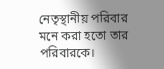নেতৃস্থানীয় পরিবার মনে করা হতো তার পরিবারকে।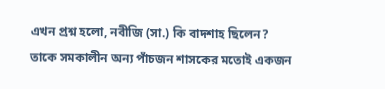এখন প্রশ্ন হলো, নবীজি (সা.) কি বাদশাহ ছিলেন? তাকে সমকালীন অন্য পাঁচজন শাসকের মতোই একজন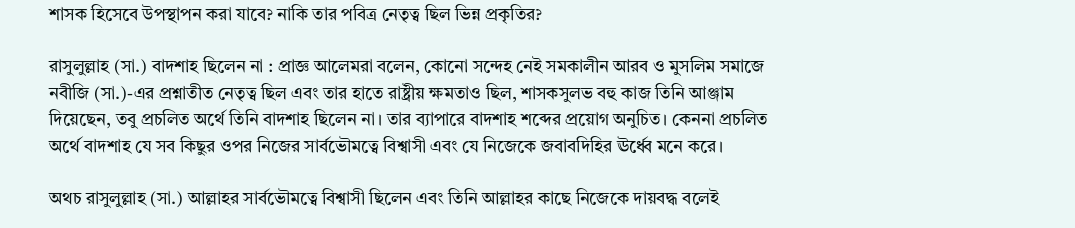শাসক হিসেবে উপস্থাপন করা যাবে? নাকি তার পবিত্র নেতৃত্ব ছিল ভিন্ন প্রকৃতির?

রাসুলুল্লাহ (সা.) বাদশাহ ছিলেন না : প্রাজ্ঞ আলেমরা বলেন, কোনো সন্দেহ নেই সমকালীন আরব ও মুসলিম সমাজে নবীজি (সা.)-এর প্রশ্নাতীত নেতৃত্ব ছিল এবং তার হাতে রাষ্ট্রীয় ক্ষমতাও ছিল, শাসকসুলভ বহু কাজ তিনি আঞ্জাম দিয়েছেন, তবু প্রচলিত অর্থে তিনি বাদশাহ ছিলেন না। তার ব্যাপারে বাদশাহ শব্দের প্রয়োগ অনুচিত। কেননা প্রচলিত অর্থে বাদশাহ যে সব কিছুর ওপর নিজের সার্বভৌমত্বে বিশ্বাসী এবং যে নিজেকে জবাবদিহির ঊর্ধ্বে মনে করে।

অথচ রাসুলুল্লাহ (সা.) আল্লাহর সার্বভৌমত্বে বিশ্বাসী ছিলেন এবং তিনি আল্লাহর কাছে নিজেকে দায়বদ্ধ বলেই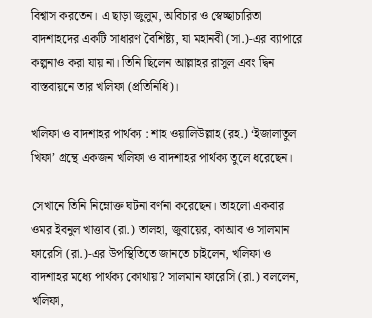বিশ্বাস করতেন। এ ছাড়া জুলুম, অবিচার ও স্বেচ্ছাচারিতা বাদশাহদের একটি সাধারণ বৈশিষ্ট্য, যা মহানবী (সা.)-এর ব্যাপারে কল্পনাও করা যায় না। তিনি ছিলেন আল্লাহর রাসুল এবং দ্বিন বাস্তবায়নে তার খলিফা (প্রতিনিধি)।

খলিফা ও বাদশাহর পার্থক্য : শাহ ওয়ালিউল্লাহ (রহ.) ‘ইজালাতুল খিফা’ গ্রন্থে একজন খলিফা ও বাদশাহর পার্থক্য তুলে ধরেছেন।

সেখানে তিনি নিম্নোক্ত ঘটনা বর্ণনা করেছেন। তাহলো একবার ওমর ইবনুল খাত্তাব (রা.) তালহা, জুবায়ের, কাআব ও সালমান ফারেসি (রা.)-এর উপস্থিতিতে জানতে চাইলেন, খলিফা ও বাদশাহর মধ্যে পার্থক্য কোথায়? সালমান ফারেসি (রা.) বললেন, খলিফা,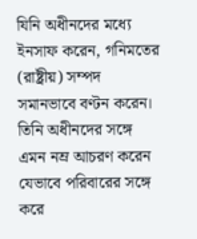যিনি অধীনদের মধ্যে ইনসাফ করেন, গনিমতের (রাষ্ট্রীয়) সম্পদ সমানভাবে বণ্টন করেন। তিনি অধীনদের সঙ্গে এমন নম্র আচরণ করেন যেভাবে পরিবারের সঙ্গে করে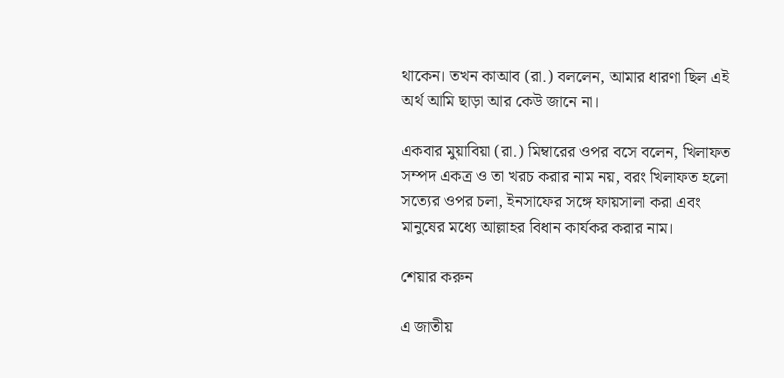থাকেন। তখন কাআব (রা.) বললেন, আমার ধারণা ছিল এই অর্থ আমি ছাড়া আর কেউ জানে না।

একবার মুয়াবিয়া (রা.) মিম্বারের ওপর বসে বলেন, খিলাফত সম্পদ একত্র ও তা খরচ করার নাম নয়, বরং খিলাফত হলো সত্যের ওপর চলা, ইনসাফের সঙ্গে ফায়সালা করা এবং মানুষের মধ্যে আল্লাহর বিধান কার্যকর করার নাম।

শেয়ার করুন

এ জাতীয়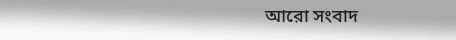আরো সংবাদ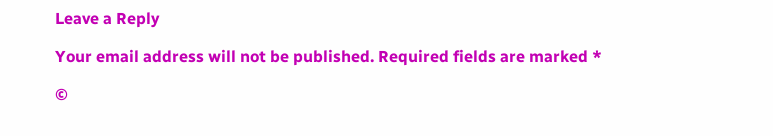Leave a Reply

Your email address will not be published. Required fields are marked *

©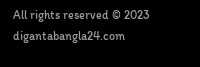All rights reserved © 2023 digantabangla24.com